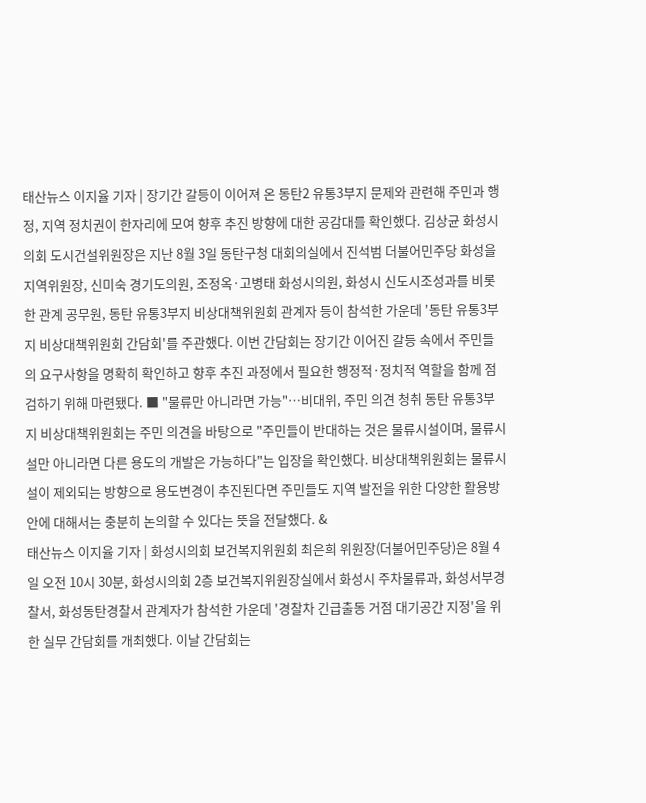태산뉴스 이지율 기자 | 장기간 갈등이 이어져 온 동탄2 유통3부지 문제와 관련해 주민과 행정, 지역 정치권이 한자리에 모여 향후 추진 방향에 대한 공감대를 확인했다. 김상균 화성시의회 도시건설위원장은 지난 8월 3일 동탄구청 대회의실에서 진석범 더불어민주당 화성을지역위원장, 신미숙 경기도의원, 조정옥·고병태 화성시의원, 화성시 신도시조성과를 비롯한 관계 공무원, 동탄 유통3부지 비상대책위원회 관계자 등이 참석한 가운데 '동탄 유통3부지 비상대책위원회 간담회'를 주관했다. 이번 간담회는 장기간 이어진 갈등 속에서 주민들의 요구사항을 명확히 확인하고 향후 추진 과정에서 필요한 행정적·정치적 역할을 함께 점검하기 위해 마련됐다. ■ "물류만 아니라면 가능"…비대위, 주민 의견 청취 동탄 유통3부지 비상대책위원회는 주민 의견을 바탕으로 "주민들이 반대하는 것은 물류시설이며, 물류시설만 아니라면 다른 용도의 개발은 가능하다"는 입장을 확인했다. 비상대책위원회는 물류시설이 제외되는 방향으로 용도변경이 추진된다면 주민들도 지역 발전을 위한 다양한 활용방안에 대해서는 충분히 논의할 수 있다는 뜻을 전달했다. &
태산뉴스 이지율 기자 | 화성시의회 보건복지위원회 최은희 위원장(더불어민주당)은 8월 4일 오전 10시 30분, 화성시의회 2층 보건복지위원장실에서 화성시 주차물류과, 화성서부경찰서, 화성동탄경찰서 관계자가 참석한 가운데 '경찰차 긴급출동 거점 대기공간 지정'을 위한 실무 간담회를 개최했다. 이날 간담회는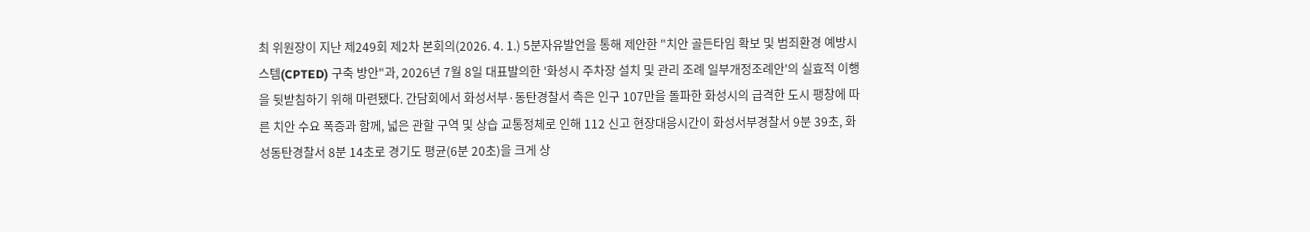최 위원장이 지난 제249회 제2차 본회의(2026. 4. 1.) 5분자유발언을 통해 제안한 "치안 골든타임 확보 및 범죄환경 예방시스템(CPTED) 구축 방안"과, 2026년 7월 8일 대표발의한 '화성시 주차장 설치 및 관리 조례 일부개정조례안'의 실효적 이행을 뒷받침하기 위해 마련됐다. 간담회에서 화성서부·동탄경찰서 측은 인구 107만을 돌파한 화성시의 급격한 도시 팽창에 따른 치안 수요 폭증과 함께, 넓은 관할 구역 및 상습 교통정체로 인해 112 신고 현장대응시간이 화성서부경찰서 9분 39초, 화성동탄경찰서 8분 14초로 경기도 평균(6분 20초)을 크게 상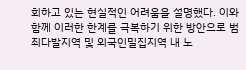회하고 있는 현실적인 어려움을 설명했다. 이와 함께 이러한 한계를 극복하기 위한 방안으로 범죄다발지역 및 외국인밀집지역 내 노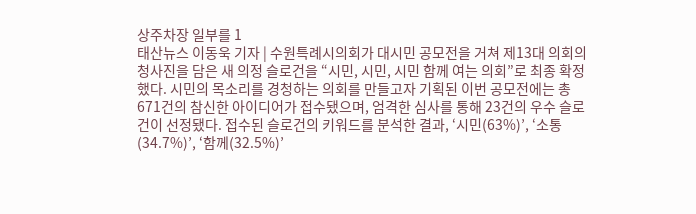상주차장 일부를 1
태산뉴스 이동욱 기자 | 수원특례시의회가 대시민 공모전을 거쳐 제13대 의회의 청사진을 담은 새 의정 슬로건을 “시민, 시민, 시민 함께 여는 의회”로 최종 확정했다. 시민의 목소리를 경청하는 의회를 만들고자 기획된 이번 공모전에는 총 671건의 참신한 아이디어가 접수됐으며, 엄격한 심사를 통해 23건의 우수 슬로건이 선정됐다. 접수된 슬로건의 키워드를 분석한 결과, ‘시민(63%)’, ‘소통(34.7%)’, ‘함께(32.5%)’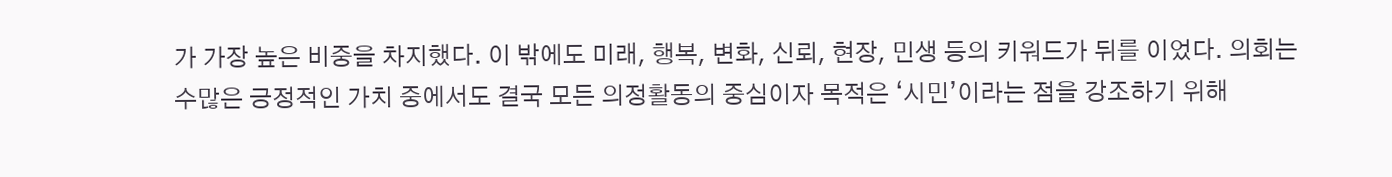가 가장 높은 비중을 차지했다. 이 밖에도 미래, 행복, 변화, 신뢰, 현장, 민생 등의 키워드가 뒤를 이었다. 의회는 수많은 긍정적인 가치 중에서도 결국 모든 의정활동의 중심이자 목적은 ‘시민’이라는 점을 강조하기 위해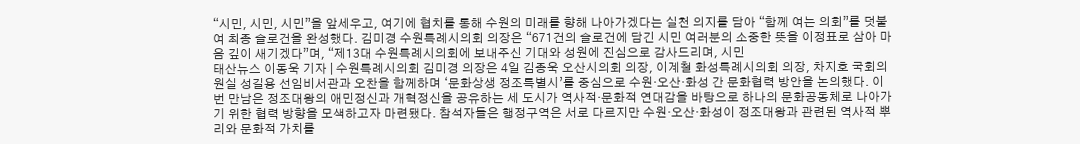“시민, 시민, 시민”을 앞세우고, 여기에 협치를 통해 수원의 미래를 향해 나아가겠다는 실천 의지를 담아 “함께 여는 의회”를 덧붙여 최종 슬로건을 완성했다. 김미경 수원특례시의회 의장은 “671건의 슬로건에 담긴 시민 여러분의 소중한 뜻을 이정표로 삼아 마음 깊이 새기겠다”며, “제13대 수원특례시의회에 보내주신 기대와 성원에 진심으로 감사드리며, 시민
태산뉴스 이동욱 기자 | 수원특례시의회 김미경 의장은 4일 김종욱 오산시의회 의장, 이계철 화성특례시의회 의장, 차지호 국회의원실 성길용 선임비서관과 오찬을 함께하며 ‘문화상생 정조특별시’를 중심으로 수원·오산·화성 간 문화협력 방안을 논의했다. 이번 만남은 정조대왕의 애민정신과 개혁정신을 공유하는 세 도시가 역사적·문화적 연대감을 바탕으로 하나의 문화공동체로 나아가기 위한 협력 방향을 모색하고자 마련됐다. 참석자들은 행정구역은 서로 다르지만 수원·오산·화성이 정조대왕과 관련된 역사적 뿌리와 문화적 가치를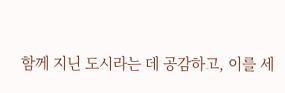함께 지닌 도시라는 데 공감하고, 이를 세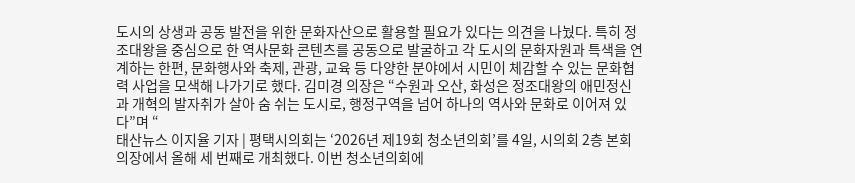도시의 상생과 공동 발전을 위한 문화자산으로 활용할 필요가 있다는 의견을 나눴다. 특히 정조대왕을 중심으로 한 역사문화 콘텐츠를 공동으로 발굴하고 각 도시의 문화자원과 특색을 연계하는 한편, 문화행사와 축제, 관광, 교육 등 다양한 분야에서 시민이 체감할 수 있는 문화협력 사업을 모색해 나가기로 했다. 김미경 의장은 “수원과 오산, 화성은 정조대왕의 애민정신과 개혁의 발자취가 살아 숨 쉬는 도시로, 행정구역을 넘어 하나의 역사와 문화로 이어져 있다”며 “
태산뉴스 이지율 기자 | 평택시의회는 ‘2026년 제19회 청소년의회’를 4일, 시의회 2층 본회의장에서 올해 세 번째로 개최했다. 이번 청소년의회에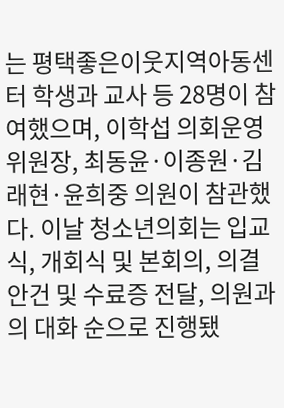는 평택좋은이웃지역아동센터 학생과 교사 등 28명이 참여했으며, 이학섭 의회운영위원장, 최동윤·이종원·김래현·윤희중 의원이 참관했다. 이날 청소년의회는 입교식, 개회식 및 본회의, 의결안건 및 수료증 전달, 의원과의 대화 순으로 진행됐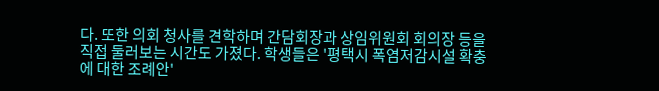다. 또한 의회 청사를 견학하며 간담회장과 상임위원회 회의장 등을 직접 둘러보는 시간도 가졌다. 학생들은 '평택시 폭염저감시설 확충에 대한 조례안'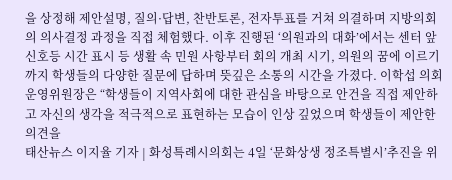을 상정해 제안설명, 질의·답변, 찬반토론, 전자투표를 거쳐 의결하며 지방의회의 의사결정 과정을 직접 체험했다. 이후 진행된 ‘의원과의 대화’에서는 센터 앞 신호등 시간 표시 등 생활 속 민원 사항부터 회의 개최 시기, 의원의 꿈에 이르기까지 학생들의 다양한 질문에 답하며 뜻깊은 소통의 시간을 가졌다. 이학섭 의회운영위원장은 “학생들이 지역사회에 대한 관심을 바탕으로 안건을 직접 제안하고 자신의 생각을 적극적으로 표현하는 모습이 인상 깊었으며 학생들이 제안한 의견을
태산뉴스 이지율 기자 | 화성특례시의회는 4일 ‘문화상생 정조특별시’추진을 위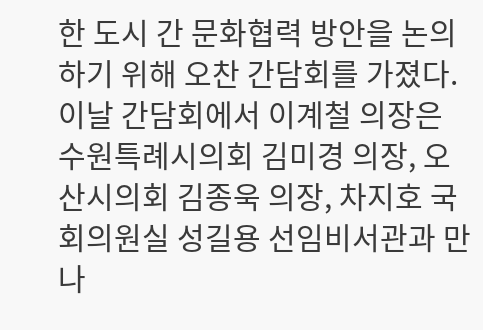한 도시 간 문화협력 방안을 논의하기 위해 오찬 간담회를 가졌다. 이날 간담회에서 이계철 의장은 수원특례시의회 김미경 의장, 오산시의회 김종욱 의장, 차지호 국회의원실 성길용 선임비서관과 만나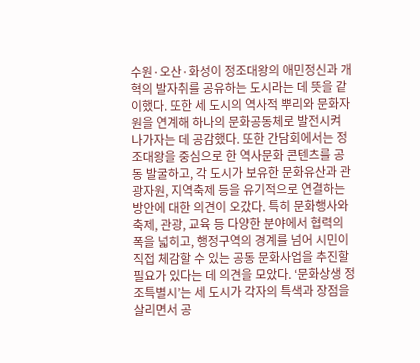수원·오산·화성이 정조대왕의 애민정신과 개혁의 발자취를 공유하는 도시라는 데 뜻을 같이했다. 또한 세 도시의 역사적 뿌리와 문화자원을 연계해 하나의 문화공동체로 발전시켜 나가자는 데 공감했다. 또한 간담회에서는 정조대왕을 중심으로 한 역사문화 콘텐츠를 공동 발굴하고, 각 도시가 보유한 문화유산과 관광자원, 지역축제 등을 유기적으로 연결하는 방안에 대한 의견이 오갔다. 특히 문화행사와 축제, 관광, 교육 등 다양한 분야에서 협력의 폭을 넓히고, 행정구역의 경계를 넘어 시민이 직접 체감할 수 있는 공동 문화사업을 추진할 필요가 있다는 데 의견을 모았다. ‘문화상생 정조특별시’는 세 도시가 각자의 특색과 장점을 살리면서 공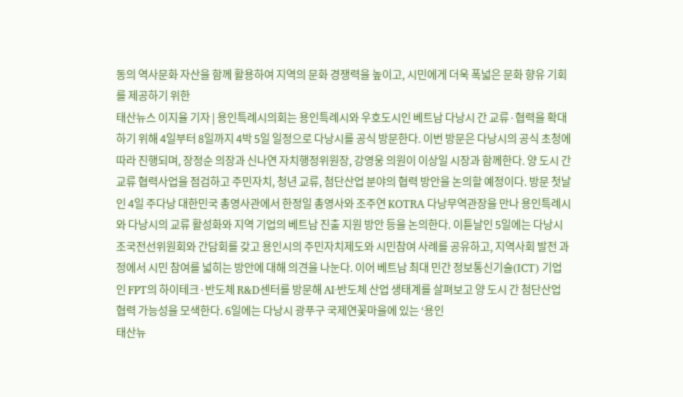동의 역사문화 자산을 함께 활용하여 지역의 문화 경쟁력을 높이고, 시민에게 더욱 폭넓은 문화 향유 기회를 제공하기 위한
태산뉴스 이지율 기자 | 용인특례시의회는 용인특례시와 우호도시인 베트남 다낭시 간 교류·협력을 확대하기 위해 4일부터 8일까지 4박 5일 일정으로 다낭시를 공식 방문한다. 이번 방문은 다낭시의 공식 초청에 따라 진행되며, 장정순 의장과 신나연 자치행정위원장, 강영웅 의원이 이상일 시장과 함께한다. 양 도시 간 교류 협력사업을 점검하고 주민자치, 청년 교류, 첨단산업 분야의 협력 방안을 논의할 예정이다. 방문 첫날인 4일 주다낭 대한민국 총영사관에서 한정일 총영사와 조주연 KOTRA 다낭무역관장을 만나 용인특례시와 다낭시의 교류 활성화와 지역 기업의 베트남 진출 지원 방안 등을 논의한다. 이튿날인 5일에는 다낭시 조국전선위원회와 간담회를 갖고 용인시의 주민자치제도와 시민참여 사례를 공유하고, 지역사회 발전 과정에서 시민 참여를 넓히는 방안에 대해 의견을 나눈다. 이어 베트남 최대 민간 정보통신기술(ICT) 기업인 FPT의 하이테크·반도체 R&D센터를 방문해 AI·반도체 산업 생태계를 살펴보고 양 도시 간 첨단산업 협력 가능성을 모색한다. 6일에는 다낭시 광푸구 국제연꽃마을에 있는 ‘용인
태산뉴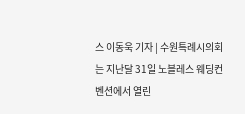스 이동욱 기자 | 수원특례시의회는 지난달 31일 노블레스 웨딩컨벤션에서 열린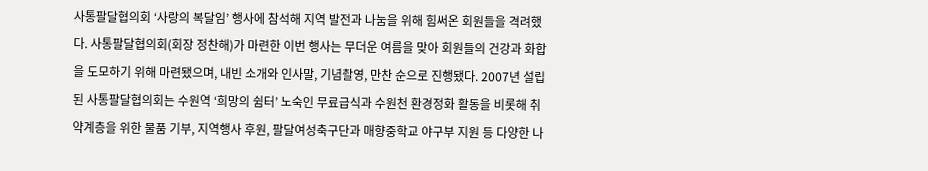사통팔달협의회 ‘사랑의 복달임’ 행사에 참석해 지역 발전과 나눔을 위해 힘써온 회원들을 격려했다. 사통팔달협의회(회장 정찬해)가 마련한 이번 행사는 무더운 여름을 맞아 회원들의 건강과 화합을 도모하기 위해 마련됐으며, 내빈 소개와 인사말, 기념촬영, 만찬 순으로 진행됐다. 2007년 설립된 사통팔달협의회는 수원역 ‘희망의 쉼터’ 노숙인 무료급식과 수원천 환경정화 활동을 비롯해 취약계층을 위한 물품 기부, 지역행사 후원, 팔달여성축구단과 매향중학교 야구부 지원 등 다양한 나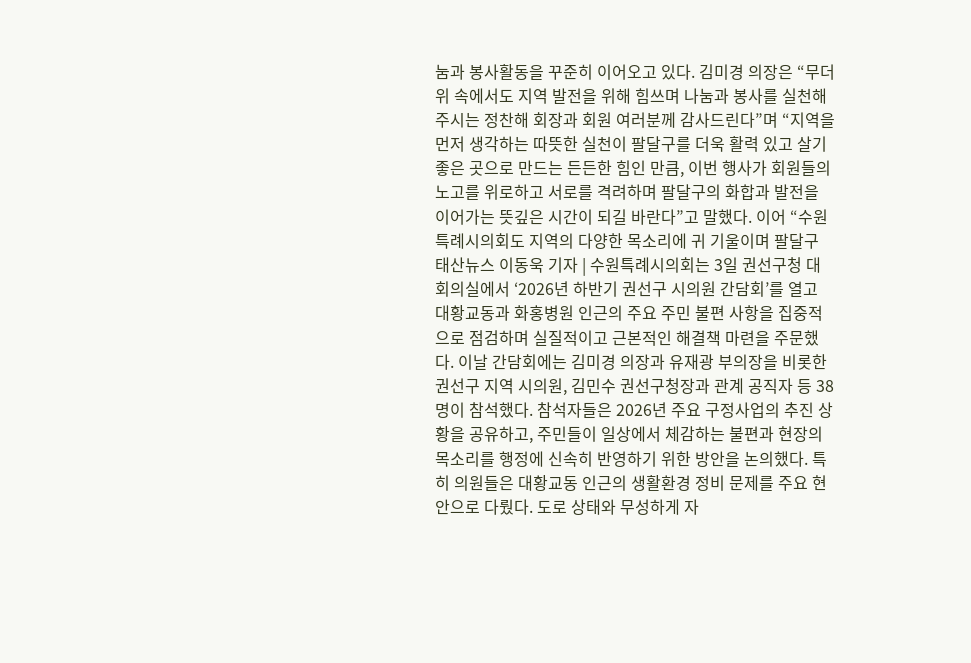눔과 봉사활동을 꾸준히 이어오고 있다. 김미경 의장은 “무더위 속에서도 지역 발전을 위해 힘쓰며 나눔과 봉사를 실천해 주시는 정찬해 회장과 회원 여러분께 감사드린다”며 “지역을 먼저 생각하는 따뜻한 실천이 팔달구를 더욱 활력 있고 살기 좋은 곳으로 만드는 든든한 힘인 만큼, 이번 행사가 회원들의 노고를 위로하고 서로를 격려하며 팔달구의 화합과 발전을 이어가는 뜻깊은 시간이 되길 바란다”고 말했다. 이어 “수원특례시의회도 지역의 다양한 목소리에 귀 기울이며 팔달구
태산뉴스 이동욱 기자 | 수원특례시의회는 3일 권선구청 대회의실에서 ‘2026년 하반기 권선구 시의원 간담회’를 열고 대황교동과 화홍병원 인근의 주요 주민 불편 사항을 집중적으로 점검하며 실질적이고 근본적인 해결책 마련을 주문했다. 이날 간담회에는 김미경 의장과 유재광 부의장을 비롯한 권선구 지역 시의원, 김민수 권선구청장과 관계 공직자 등 38명이 참석했다. 참석자들은 2026년 주요 구정사업의 추진 상황을 공유하고, 주민들이 일상에서 체감하는 불편과 현장의 목소리를 행정에 신속히 반영하기 위한 방안을 논의했다. 특히 의원들은 대황교동 인근의 생활환경 정비 문제를 주요 현안으로 다뤘다. 도로 상태와 무성하게 자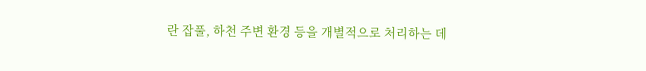란 잡풀, 하천 주변 환경 등을 개별적으로 처리하는 데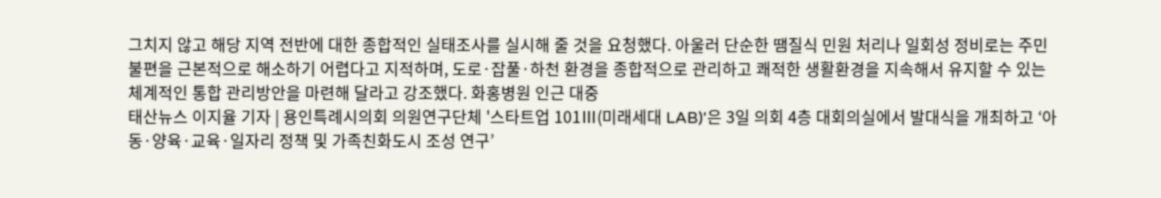그치지 않고 해당 지역 전반에 대한 종합적인 실태조사를 실시해 줄 것을 요청했다. 아울러 단순한 땜질식 민원 처리나 일회성 정비로는 주민 불편을 근본적으로 해소하기 어렵다고 지적하며, 도로·잡풀·하천 환경을 종합적으로 관리하고 쾌적한 생활환경을 지속해서 유지할 수 있는 체계적인 통합 관리방안을 마련해 달라고 강조했다. 화홍병원 인근 대중
태산뉴스 이지율 기자 | 용인특례시의회 의원연구단체 '스타트업 101Ⅲ(미래세대 LAB)'은 3일 의회 4층 대회의실에서 발대식을 개최하고 ‘아동·양육·교육·일자리 정책 및 가족친화도시 조성 연구’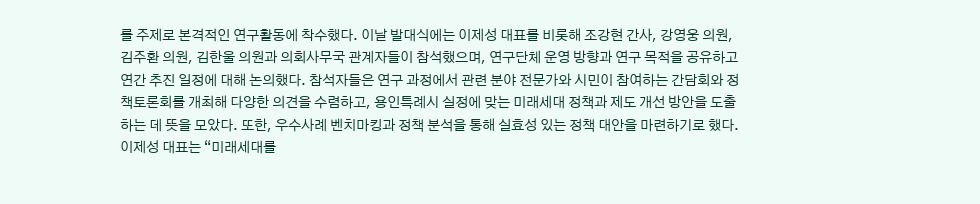를 주제로 본격적인 연구활동에 착수했다. 이날 발대식에는 이제성 대표를 비롯해 조강현 간사, 강영웅 의원, 김주환 의원, 김한울 의원과 의회사무국 관계자들이 참석했으며, 연구단체 운영 방향과 연구 목적을 공유하고 연간 추진 일정에 대해 논의했다. 참석자들은 연구 과정에서 관련 분야 전문가와 시민이 참여하는 간담회와 정책토론회를 개최해 다양한 의견을 수렴하고, 용인특례시 실정에 맞는 미래세대 정책과 제도 개선 방안을 도출하는 데 뜻을 모았다. 또한, 우수사례 벤치마킹과 정책 분석을 통해 실효성 있는 정책 대안을 마련하기로 했다. 이제성 대표는 “미래세대를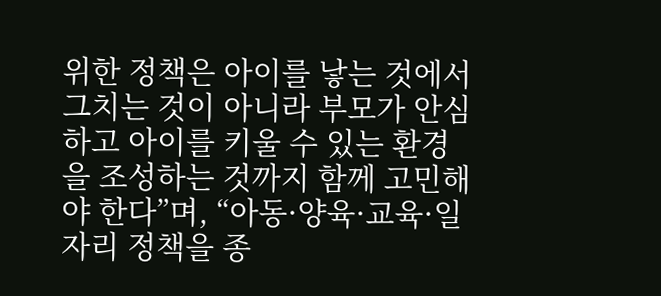위한 정책은 아이를 낳는 것에서 그치는 것이 아니라 부모가 안심하고 아이를 키울 수 있는 환경을 조성하는 것까지 함께 고민해야 한다”며, “아동·양육·교육·일자리 정책을 종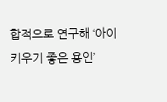합적으로 연구해 ‘아이 키우기 좋은 용인’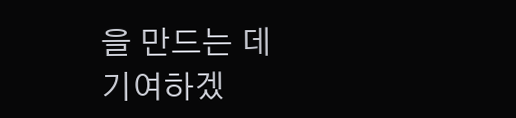을 만드는 데 기여하겠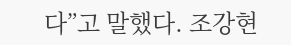다”고 말했다. 조강현